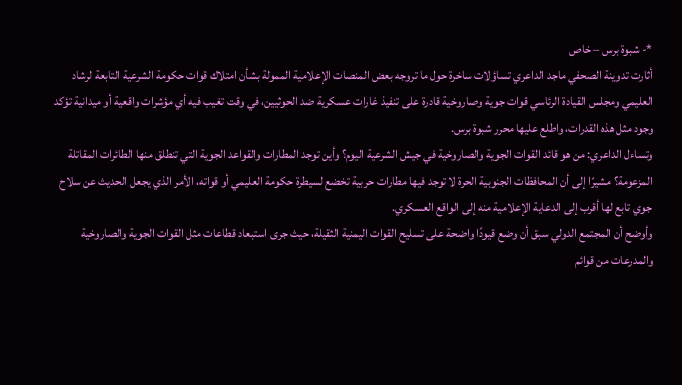*- شبوة برس – خاص
أثارت تدوينة الصحفي ماجد الداعري تساؤلات ساخرة حول ما تروجه بعض المنصات الإعلامية الممولة بشأن امتلاك قوات حكومة الشرعية التابعة لرشاد العليمي ومجلس القيادة الرئاسي قوات جوية وصاروخية قادرة على تنفيذ غارات عسكرية ضد الحوثيين، في وقت تغيب فيه أي مؤشرات واقعية أو ميدانية تؤكد وجود مثل هذه القدرات، واطلع عليها محرر شبوة برس.
وتساءل الداعري: من هو قائد القوات الجوية والصاروخية في جيش الشرعية اليوم؟ وأين توجد المطارات والقواعد الجوية التي تنطلق منها الطائرات المقاتلة المزعومة؟ مشيرًا إلى أن المحافظات الجنوبية الحرة لا توجد فيها مطارات حربية تخضع لسيطرة حكومة العليمي أو قواته، الأمر الذي يجعل الحديث عن سلاح جوي تابع لها أقرب إلى الدعاية الإعلامية منه إلى الواقع العسكري.
وأوضح أن المجتمع الدولي سبق أن وضع قيودًا واضحة على تسليح القوات اليمنية الثقيلة، حيث جرى استبعاد قطاعات مثل القوات الجوية والصاروخية والمدرعات من قوائم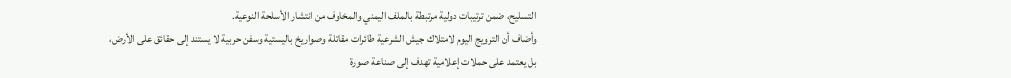التسليح، ضمن ترتيبات دولية مرتبطة بالملف اليمني والمخاوف من انتشار الأسلحة النوعية.
وأضاف أن الترويج اليوم لامتلاك جيش الشرعية طائرات مقاتلة وصواريخ باليستية وسفن حربية لا يستند إلى حقائق على الأرض، بل يعتمد على حملات إعلامية تهدف إلى صناعة صورة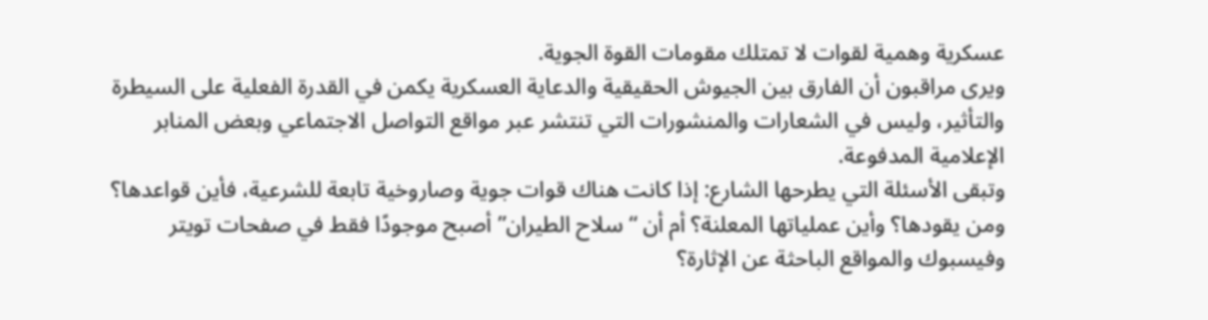عسكرية وهمية لقوات لا تمتلك مقومات القوة الجوية.
ويرى مراقبون أن الفارق بين الجيوش الحقيقية والدعاية العسكرية يكمن في القدرة الفعلية على السيطرة والتأثير، وليس في الشعارات والمنشورات التي تنتشر عبر مواقع التواصل الاجتماعي وبعض المنابر الإعلامية المدفوعة.
وتبقى الأسئلة التي يطرحها الشارع: إذا كانت هناك قوات جوية وصاروخية تابعة للشرعية، فأين قواعدها؟ ومن يقودها؟ وأين عملياتها المعلنة؟ أم أن “سلاح الطيران” أصبح موجودًا فقط في صفحات تويتر وفيسبوك والمواقع الباحثة عن الإثارة؟